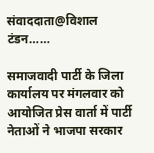संवाददाता@विशाल टंडन……

समाजवादी पार्टी के जिला कार्यालय पर मंगलवार को आयोजित प्रेस वार्ता में पार्टी नेताओं ने भाजपा सरकार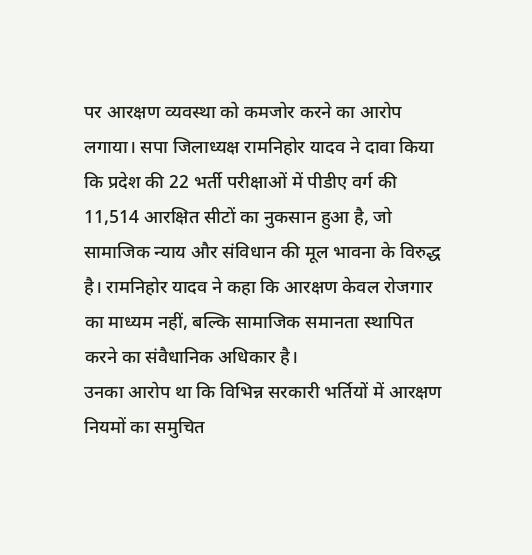पर आरक्षण व्यवस्था को कमजोर करने का आरोप लगाया। सपा जिलाध्यक्ष रामनिहोर यादव ने दावा किया कि प्रदेश की 22 भर्ती परीक्षाओं में पीडीए वर्ग की 11,514 आरक्षित सीटों का नुकसान हुआ है, जो सामाजिक न्याय और संविधान की मूल भावना के विरुद्ध है। रामनिहोर यादव ने कहा कि आरक्षण केवल रोजगार का माध्यम नहीं, बल्कि सामाजिक समानता स्थापित करने का संवैधानिक अधिकार है।
उनका आरोप था कि विभिन्न सरकारी भर्तियों में आरक्षण नियमों का समुचित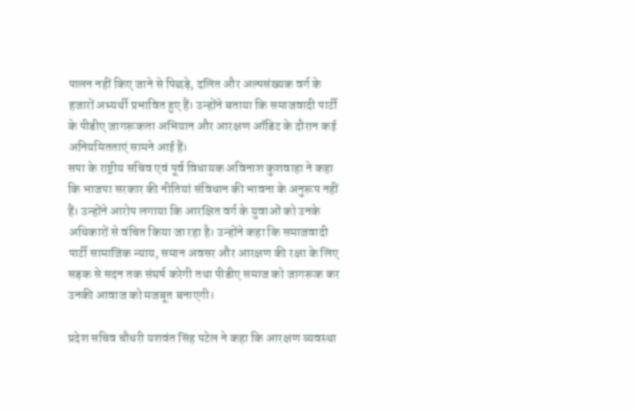पालन नहीं किए जाने से पिछड़े, दलित और अल्पसंख्यक वर्ग के हजारों अभ्यर्थी प्रभावित हुए हैं। उन्होंने बताया कि समाजवादी पार्टी के पीडीए जागरूकता अभियान और आरक्षण ऑडिट के दौरान कई अनियमितताएं सामने आई हैं।
सपा के राष्ट्रीय सचिव एवं पूर्व विधायक अविनाश कुशवाहा ने कहा कि भाजपा सरकार की नीतियां संविधान की भावना के अनुरूप नहीं हैं। उन्होंने आरोप लगाया कि आरक्षित वर्ग के युवाओं को उनके अधिकारों से वंचित किया जा रहा है। उन्होंने कहा कि समाजवादी पार्टी सामाजिक न्याय, समान अवसर और आरक्षण की रक्षा के लिए सड़क से सदन तक संघर्ष करेगी तथा पीडीए समाज को जागरूक कर उनकी आवाज को मजबूत बनाएगी।

प्रदेश सचिव चौधरी यशवंत सिंह पटेल ने कहा कि आरक्षण व्यवस्था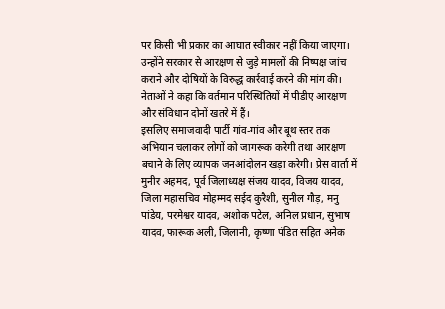पर किसी भी प्रकार का आघात स्वीकार नहीं किया जाएगा। उन्होंने सरकार से आरक्षण से जुड़े मामलों की निष्पक्ष जांच कराने और दोषियों के विरुद्ध कार्रवाई करने की मांग की। नेताओं ने कहा कि वर्तमान परिस्थितियों में पीडीए आरक्षण और संविधान दोनों खतरे में हैं।
इसलिए समाजवादी पार्टी गांव-गांव और बूथ स्तर तक अभियान चलाकर लोगों को जागरूक करेगी तथा आरक्षण बचाने के लिए व्यापक जनआंदोलन खड़ा करेगी। प्रेस वार्ता में मुनीर अहमद, पूर्व जिलाध्यक्ष संजय यादव, विजय यादव, जिला महासचिव मोहम्मद सईद कुरैशी, सुनील गौड़, मनु पांडेय, परमेश्वर यादव, अशोक पटेल, अनिल प्रधान, सुभाष यादव, फारूक अली, जिलानी, कृष्णा पंडित सहित अनेक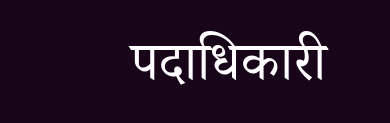पदाधिकारी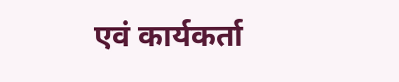एवं कार्यकर्ता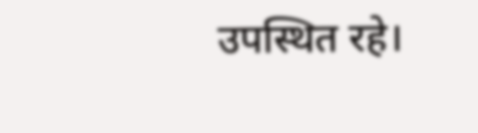उपस्थित रहे।